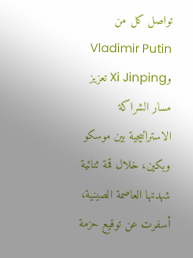تواصل كل من Vladimir Putin وXi Jinping تعزيز مسار الشراكة الاستراتيجية بين موسكو وبكين، خلال قمة ثنائية شهدتها العاصمة الصينية، أسفرت عن توقيع حزمة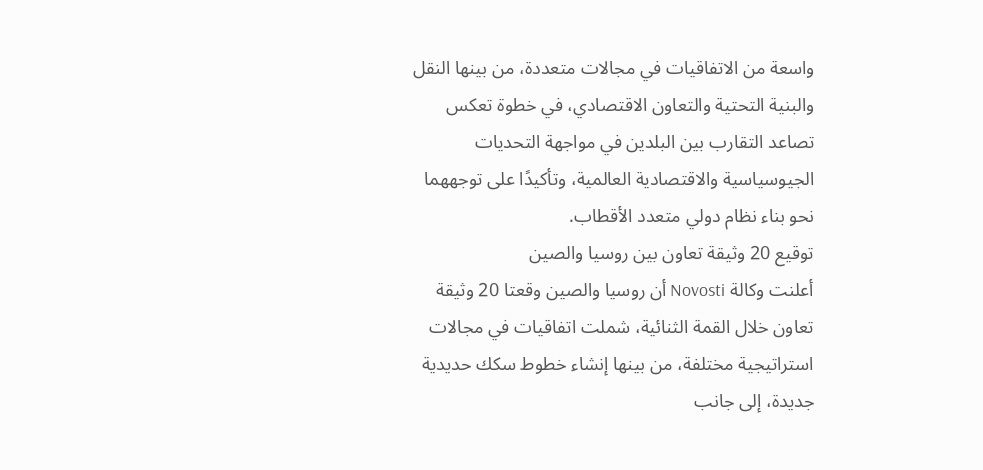واسعة من الاتفاقيات في مجالات متعددة، من بينها النقل والبنية التحتية والتعاون الاقتصادي، في خطوة تعكس تصاعد التقارب بين البلدين في مواجهة التحديات الجيوسياسية والاقتصادية العالمية، وتأكيدًا على توجههما نحو بناء نظام دولي متعدد الأقطاب.
توقيع 20 وثيقة تعاون بين روسيا والصين
أعلنت وكالة Novosti أن روسيا والصين وقعتا 20 وثيقة تعاون خلال القمة الثنائية، شملت اتفاقيات في مجالات استراتيجية مختلفة، من بينها إنشاء خطوط سكك حديدية جديدة، إلى جانب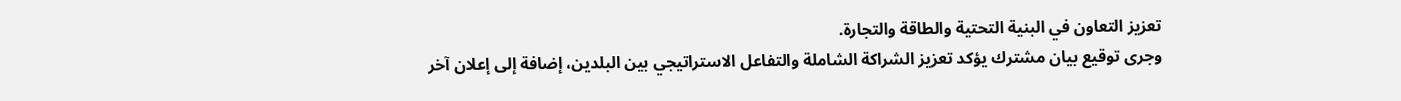تعزيز التعاون في البنية التحتية والطاقة والتجارة.
وجرى توقيع بيان مشترك يؤكد تعزيز الشراكة الشاملة والتفاعل الاستراتيجي بين البلدين، إضافة إلى إعلان آخر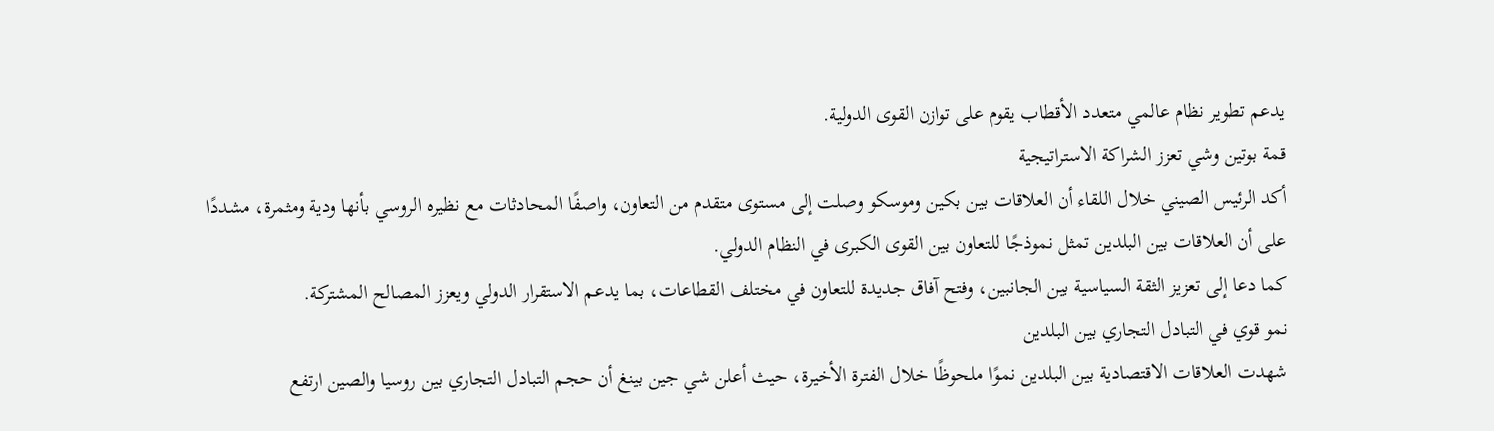يدعم تطوير نظام عالمي متعدد الأقطاب يقوم على توازن القوى الدولية.
قمة بوتين وشي تعزز الشراكة الاستراتيجية
أكد الرئيس الصيني خلال اللقاء أن العلاقات بين بكين وموسكو وصلت إلى مستوى متقدم من التعاون، واصفًا المحادثات مع نظيره الروسي بأنها ودية ومثمرة، مشددًا على أن العلاقات بين البلدين تمثل نموذجًا للتعاون بين القوى الكبرى في النظام الدولي.
كما دعا إلى تعزيز الثقة السياسية بين الجانبين، وفتح آفاق جديدة للتعاون في مختلف القطاعات، بما يدعم الاستقرار الدولي ويعزز المصالح المشتركة.
نمو قوي في التبادل التجاري بين البلدين
شهدت العلاقات الاقتصادية بين البلدين نموًا ملحوظًا خلال الفترة الأخيرة، حيث أعلن شي جين بينغ أن حجم التبادل التجاري بين روسيا والصين ارتفع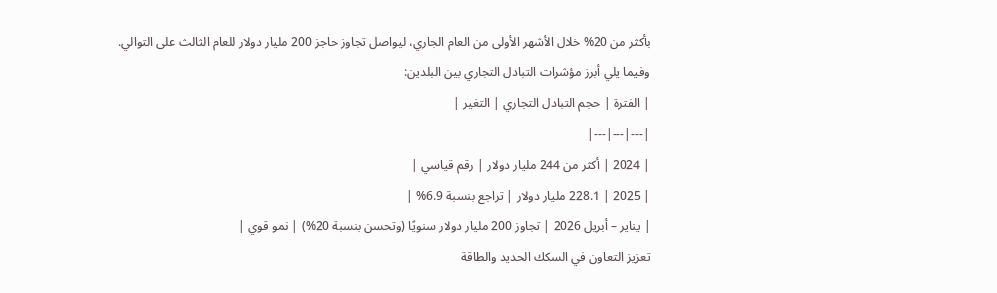بأكثر من 20% خلال الأشهر الأولى من العام الجاري، ليواصل تجاوز حاجز 200 مليار دولار للعام الثالث على التوالي.
وفيما يلي أبرز مؤشرات التبادل التجاري بين البلدين:
| الفترة | حجم التبادل التجاري | التغير |
|---|---|---|
| 2024 | أكثر من 244 مليار دولار | رقم قياسي |
| 2025 | 228.1 مليار دولار | تراجع بنسبة 6.9% |
| يناير – أبريل 2026 | تجاوز 200 مليار دولار سنويًا (وتحسن بنسبة 20%) | نمو قوي |
تعزيز التعاون في السكك الحديد والطاقة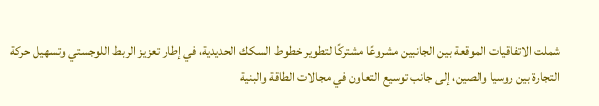شملت الاتفاقيات الموقعة بين الجانبين مشروعًا مشتركًا لتطوير خطوط السكك الحديدية، في إطار تعزيز الربط اللوجستي وتسهيل حركة التجارة بين روسيا والصين، إلى جانب توسيع التعاون في مجالات الطاقة والبنية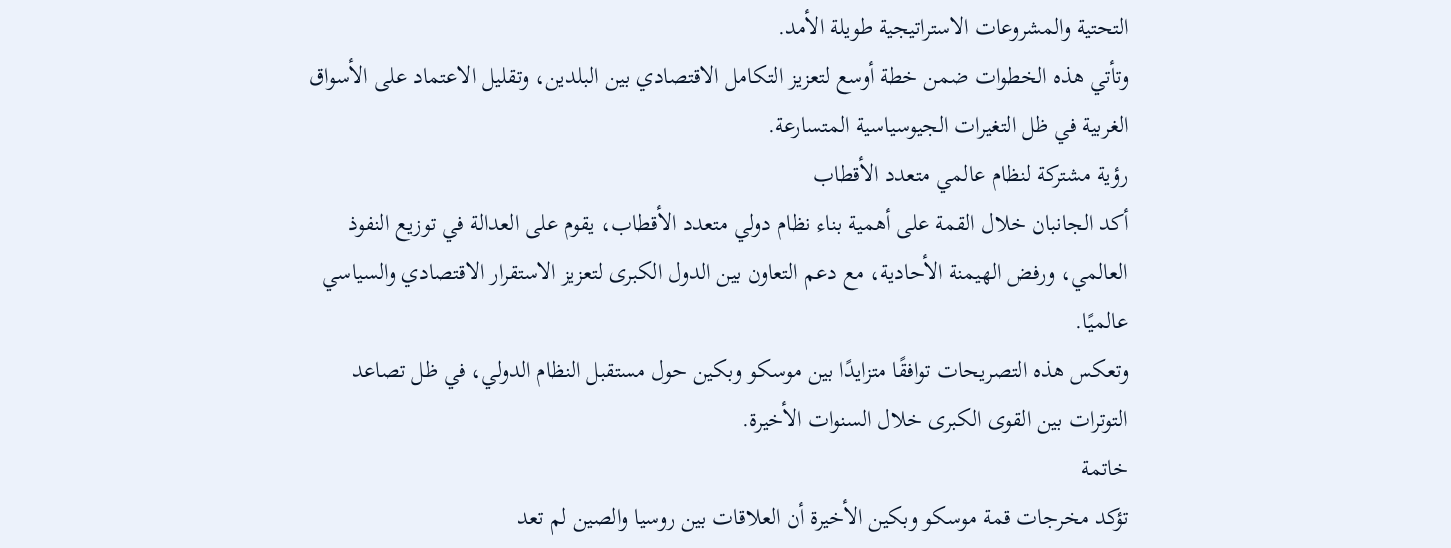التحتية والمشروعات الاستراتيجية طويلة الأمد.
وتأتي هذه الخطوات ضمن خطة أوسع لتعزيز التكامل الاقتصادي بين البلدين، وتقليل الاعتماد على الأسواق الغربية في ظل التغيرات الجيوسياسية المتسارعة.
رؤية مشتركة لنظام عالمي متعدد الأقطاب
أكد الجانبان خلال القمة على أهمية بناء نظام دولي متعدد الأقطاب، يقوم على العدالة في توزيع النفوذ العالمي، ورفض الهيمنة الأحادية، مع دعم التعاون بين الدول الكبرى لتعزيز الاستقرار الاقتصادي والسياسي عالميًا.
وتعكس هذه التصريحات توافقًا متزايدًا بين موسكو وبكين حول مستقبل النظام الدولي، في ظل تصاعد التوترات بين القوى الكبرى خلال السنوات الأخيرة.
خاتمة
تؤكد مخرجات قمة موسكو وبكين الأخيرة أن العلاقات بين روسيا والصين لم تعد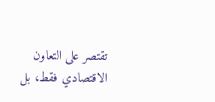تقتصر على التعاون الاقتصادي فقط، بل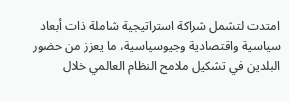امتدت لتشمل شراكة استراتيجية شاملة ذات أبعاد سياسية واقتصادية وجيوسياسية، ما يعزز من حضور البلدين في تشكيل ملامح النظام العالمي خلال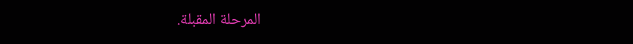المرحلة المقبلة.